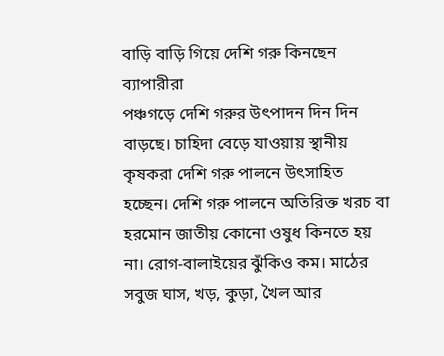বাড়ি বাড়ি গিয়ে দেশি গরু কিনছেন ব্যাপারীরা
পঞ্চগড়ে দেশি গরুর উৎপাদন দিন দিন বাড়ছে। চাহিদা বেড়ে যাওয়ায় স্থানীয় কৃষকরা দেশি গরু পালনে উৎসাহিত হচ্ছেন। দেশি গরু পালনে অতিরিক্ত খরচ বা হরমোন জাতীয় কোনো ওষুধ কিনতে হয় না। রোগ-বালাইয়ের ঝুঁকিও কম। মাঠের সবুজ ঘাস, খড়, কুড়া, খৈল আর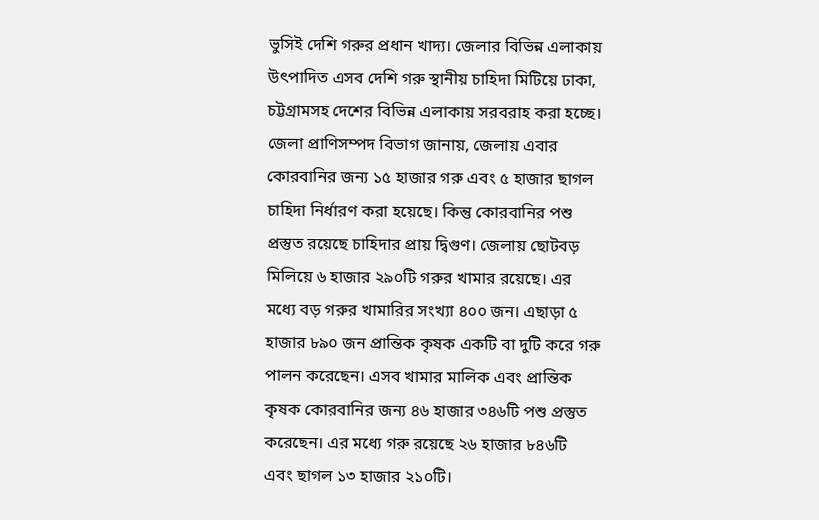ভুসিই দেশি গরুর প্রধান খাদ্য। জেলার বিভিন্ন এলাকায় উৎপাদিত এসব দেশি গরু স্থানীয় চাহিদা মিটিয়ে ঢাকা, চট্টগ্রামসহ দেশের বিভিন্ন এলাকায় সরবরাহ করা হচ্ছে।
জেলা প্রাণিসম্পদ বিভাগ জানায়, জেলায় এবার কোরবানির জন্য ১৫ হাজার গরু এবং ৫ হাজার ছাগল চাহিদা নির্ধারণ করা হয়েছে। কিন্তু কোরবানির পশু প্রস্তুত রয়েছে চাহিদার প্রায় দ্বিগুণ। জেলায় ছোটবড় মিলিয়ে ৬ হাজার ২৯০টি গরুর খামার রয়েছে। এর মধ্যে বড় গরুর খামারির সংখ্যা ৪০০ জন। এছাড়া ৫ হাজার ৮৯০ জন প্রান্তিক কৃষক একটি বা দুটি করে গরু পালন করেছেন। এসব খামার মালিক এবং প্রান্তিক কৃষক কোরবানির জন্য ৪৬ হাজার ৩৪৬টি পশু প্রস্তুত করেছেন। এর মধ্যে গরু রয়েছে ২৬ হাজার ৮৪৬টি এবং ছাগল ১৩ হাজার ২১০টি।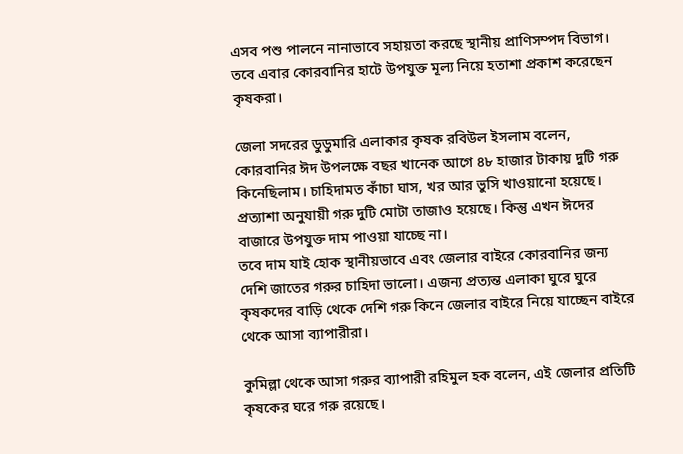এসব পশু পালনে নানাভাবে সহায়তা করছে স্থানীয় প্রাণিসম্পদ বিভাগ। তবে এবার কোরবানির হাটে উপযুক্ত মূল্য নিয়ে হতাশা প্রকাশ করেছেন কৃষকরা।

জেলা সদরের ডুডুমারি এলাকার কৃষক রবিউল ইসলাম বলেন, কোরবানির ঈদ উপলক্ষে বছর খানেক আগে ৪৮ হাজার টাকায় দুটি গরু কিনেছিলাম। চাহিদামত কাঁচা ঘাস, খর আর ভুসি খাওয়ানো হয়েছে। প্রত্যাশা অনুযায়ী গরু দুটি মোটা তাজাও হয়েছে। কিন্তু এখন ঈদের বাজারে উপযুক্ত দাম পাওয়া যাচ্ছে না।
তবে দাম যাই হোক স্থানীয়ভাবে এবং জেলার বাইরে কোরবানির জন্য দেশি জাতের গরুর চাহিদা ভালো। এজন্য প্রত্যন্ত এলাকা ঘুরে ঘুরে কৃষকদের বাড়ি থেকে দেশি গরু কিনে জেলার বাইরে নিয়ে যাচ্ছেন বাইরে থেকে আসা ব্যাপারীরা।

কুমিল্লা থেকে আসা গরুর ব্যাপারী রহিমুল হক বলেন, এই জেলার প্রতিটি কৃষকের ঘরে গরু রয়েছে।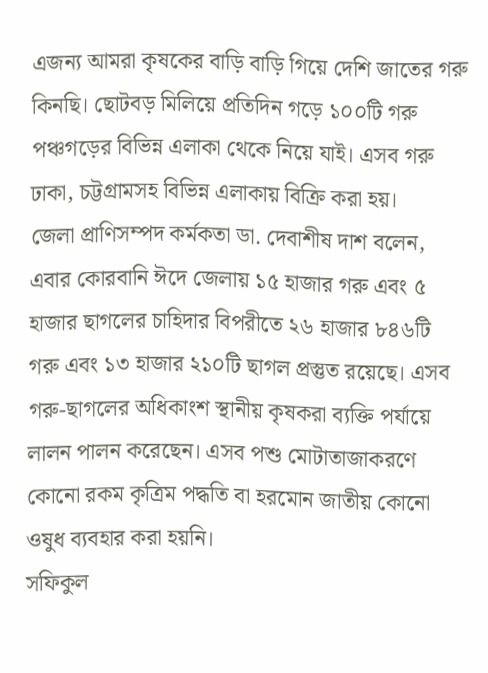এজন্য আমরা কৃষকের বাড়ি বাড়ি গিয়ে দেশি জাতের গরু কিনছি। ছোটবড় মিলিয়ে প্রতিদিন গড়ে ১০০টি গরু পঞ্চগড়ের বিভিন্ন এলাকা থেকে নিয়ে যাই। এসব গরু ঢাকা, চট্টগ্রামসহ বিভিন্ন এলাকায় বিক্রি করা হয়।
জেলা প্রাণিসম্পদ কর্মকতা ডা. দেবাশীষ দাশ বলেন, এবার কোরবানি ঈদে জেলায় ১৫ হাজার গরু এবং ৫ হাজার ছাগলের চাহিদার বিপরীতে ২৬ হাজার ৮৪৬টি গরু এবং ১৩ হাজার ২১০টি ছাগল প্রস্তুত রয়েছে। এসব গরু-ছাগলের অধিকাংশ স্থানীয় কৃষকরা ব্যক্তি পর্যায়ে লালন পালন করেছেন। এসব পশু মোটাতাজাকরণে কোনো রকম কৃত্রিম পদ্ধতি বা হরমোন জাতীয় কোনো ওষুধ ব্যবহার করা হয়নি।
সফিকুল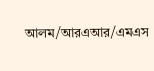আলম/আরএআর/এমএস